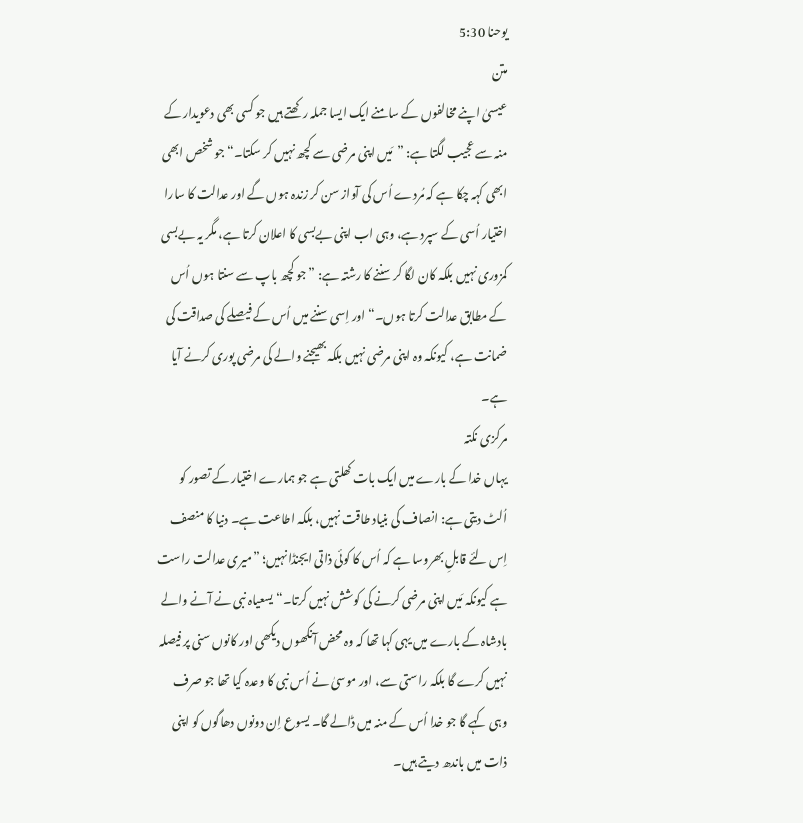یوحنا 5:30
متن
عیسیٰ اپنے مخالفوں کے سامنے ایک ایسا جملہ رکھتے ہیں جو کسی بھی دعویدار کے منہ سے عجیب لگتا ہے: ”مَیں اپنی مرضی سے کچھ نہیں کر سکتا۔“ جو شخص ابھی ابھی کہہ چکا ہے کہ مُردے اُس کی آواز سن کر زندہ ہوں گے اور عدالت کا سارا اختیار اُسی کے سپرد ہے، وہی اب اپنی بےبسی کا اعلان کرتا ہے، مگر یہ بےبسی کمزوری نہیں بلکہ کان لگا کر سننے کا رشتہ ہے: ”جو کچھ باپ سے سنتا ہوں اُس کے مطابق عدالت کرتا ہوں۔“ اور اِسی سننے میں اُس کے فیصلے کی صداقت کی ضمانت ہے، کیونکہ وہ اپنی مرضی نہیں بلکہ بھیجنے والے کی مرضی پوری کرنے آیا ہے۔
مرکزی نکتہ
یہاں خدا کے بارے میں ایک بات کھلتی ہے جو ہمارے اختیار کے تصور کو اُلٹ دیتی ہے: انصاف کی بنیاد طاقت نہیں، بلکہ اطاعت ہے۔ دنیا کا منصف اِس لئے قابلِ بھروسا ہے کہ اُس کا کوئی ذاتی ایجنڈا نہیں؛ ”میری عدالت راست ہے کیونکہ مَیں اپنی مرضی کرنے کی کوشش نہیں کرتا۔“ یسعیاہ نبی نے آنے والے بادشاہ کے بارے میں یہی کہا تھا کہ وہ محض آنکھوں دیکھی اور کانوں سنی پر فیصلہ نہیں کرے گا بلکہ راستی سے، اور موسیٰ نے اُس نبی کا وعدہ کیا تھا جو صرف وہی کہے گا جو خدا اُس کے منہ میں ڈالے گا۔ یسوع اِن دونوں دھاگوں کو اپنی ذات میں باندھ دیتے ہیں۔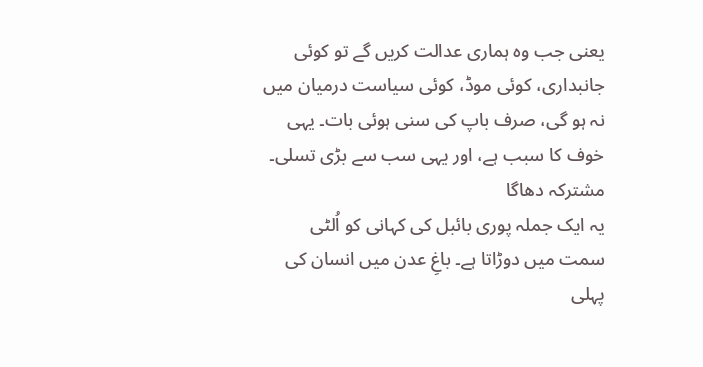یعنی جب وہ ہماری عدالت کریں گے تو کوئی جانبداری، کوئی موڈ، کوئی سیاست درمیان میں نہ ہو گی، صرف باپ کی سنی ہوئی بات۔ یہی خوف کا سبب ہے، اور یہی سب سے بڑی تسلی۔
مشترکہ دھاگا
یہ ایک جملہ پوری بائبل کی کہانی کو اُلٹی سمت میں دوڑاتا ہے۔ باغِ عدن میں انسان کی پہلی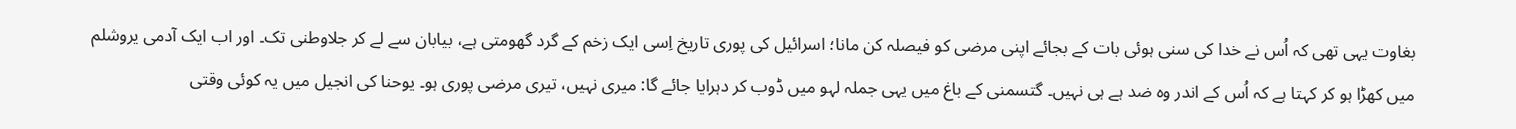بغاوت یہی تھی کہ اُس نے خدا کی سنی ہوئی بات کے بجائے اپنی مرضی کو فیصلہ کن مانا؛ اسرائیل کی پوری تاریخ اِسی ایک زخم کے گرد گھومتی ہے، بیابان سے لے کر جلاوطنی تک۔ اور اب ایک آدمی یروشلم میں کھڑا ہو کر کہتا ہے کہ اُس کے اندر وہ ضد ہے ہی نہیں۔ گتسمنی کے باغ میں یہی جملہ لہو میں ڈوب کر دہرایا جائے گا: میری نہیں، تیری مرضی پوری ہو۔ یوحنا کی انجیل میں یہ کوئی وقتی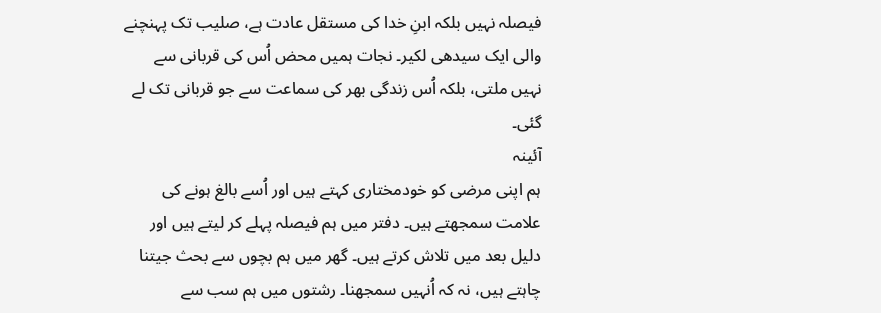فیصلہ نہیں بلکہ ابنِ خدا کی مستقل عادت ہے، صلیب تک پہنچنے والی ایک سیدھی لکیر۔ نجات ہمیں محض اُس کی قربانی سے نہیں ملتی، بلکہ اُس زندگی بھر کی سماعت سے جو قربانی تک لے گئی۔
آئینہ
ہم اپنی مرضی کو خودمختاری کہتے ہیں اور اُسے بالغ ہونے کی علامت سمجھتے ہیں۔ دفتر میں ہم فیصلہ پہلے کر لیتے ہیں اور دلیل بعد میں تلاش کرتے ہیں۔ گھر میں ہم بچوں سے بحث جیتنا چاہتے ہیں، نہ کہ اُنہیں سمجھنا۔ رشتوں میں ہم سب سے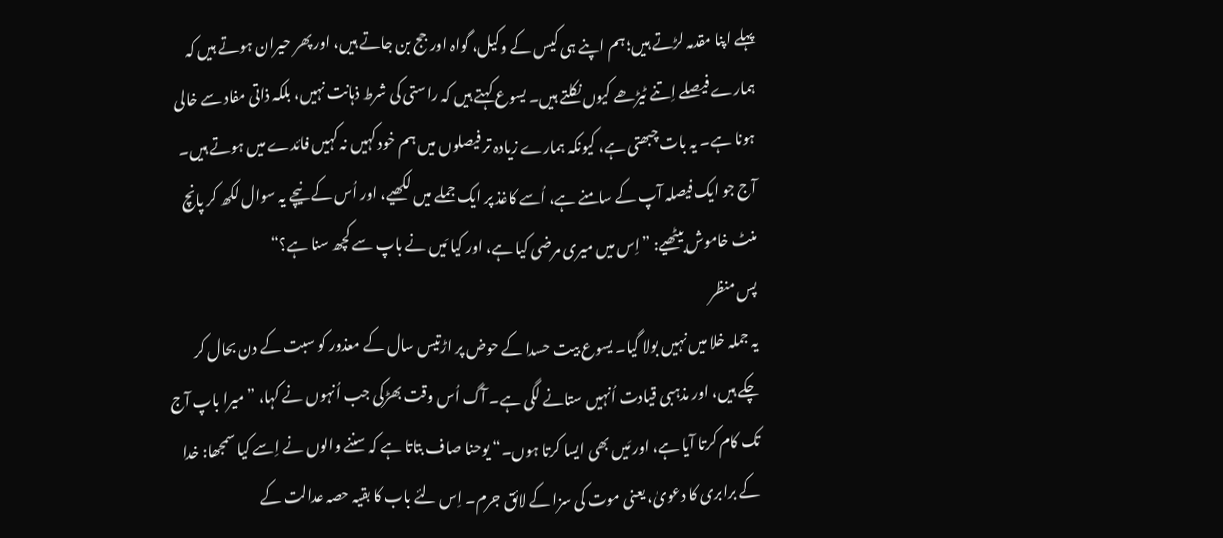پہلے اپنا مقدمہ لڑتے ہیں؛ ہم اپنے ہی کیس کے وکیل، گواہ اور جج بن جاتے ہیں، اور پھر حیران ہوتے ہیں کہ ہمارے فیصلے اِتنے ٹیڑھے کیوں نکلتے ہیں۔ یسوع کہتے ہیں کہ راستی کی شرط ذہانت نہیں، بلکہ ذاتی مفاد سے خالی ہونا ہے۔ یہ بات چبھتی ہے، کیونکہ ہمارے زیادہ تر فیصلوں میں ہم خود کہیں نہ کہیں فائدے میں ہوتے ہیں۔ آج جو ایک فیصلہ آپ کے سامنے ہے، اُسے کاغذ پر ایک جملے میں لکھیے، اور اُس کے نیچے یہ سوال لکھ کر پانچ منٹ خاموش بیٹھیے: ”اِس میں میری مرضی کیا ہے، اور کیا مَیں نے باپ سے کچھ سنا ہے؟“
پس منظر
یہ جملہ خلا میں نہیں بولا گیا۔ یسوع بیت حسدا کے حوض پر اڑتیس سال کے معذور کو سبت کے دن بحال کر چکے ہیں، اور مذہبی قیادت اُنہیں ستانے لگی ہے۔ آگ اُس وقت بھڑکی جب اُنہوں نے کہا، ”میرا باپ آج تک کام کرتا آیا ہے، اور مَیں بھی ایسا کرتا ہوں۔“ یوحنا صاف بتاتا ہے کہ سننے والوں نے اِسے کیا سمجھا: خدا کے برابری کا دعویٰ، یعنی موت کی سزا کے لائق جرم۔ اِس لئے باب کا بقیہ حصہ عدالت کے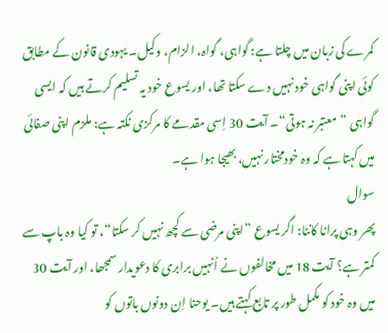کمرے کی زبان میں چلتا ہے: گواہی، گواہ، الزام، وکیل۔ یہودی قانون کے مطابق کوئی اپنی گواہی خود نہیں دے سکتا تھا، اور یسوع خود یہ تسلیم کرتے ہیں کہ ایسی گواہی ”معتبر نہ ہوتی“۔ آیت 30 اِسی مقدمے کا مرکزی نکتہ ہے: ملزم اپنی صفائی میں کہتا ہے کہ وہ خودمختار نہیں، بھیجا ہوا ہے۔
سوال
پھر وہی پرانا کانٹا: اگر یسوع ”اپنی مرضی سے کچھ نہیں کر سکتا“، تو کیا وہ باپ سے کمتر ہے؟ آیت 18 میں مخالفوں نے اُنہیں برابری کا دعویدار سمجھا، اور آیت 30 میں وہ خود کو مکمل طور پر تابع کہتے ہیں۔ یوحنا اِن دونوں باتوں کو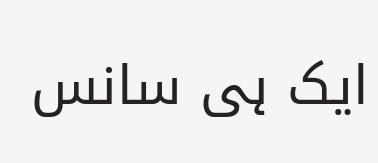ایک ہی سانس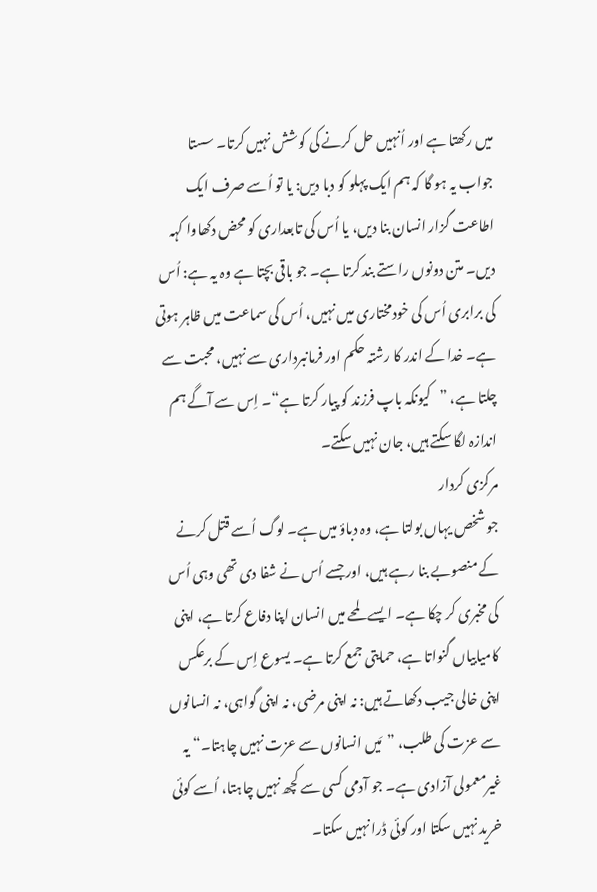میں رکھتا ہے اور اُنہیں حل کرنے کی کوشش نہیں کرتا۔ سستا جواب یہ ہو گا کہ ہم ایک پہلو کو دبا دیں: یا تو اُسے صرف ایک اطاعت گزار انسان بنا دیں، یا اُس کی تابعداری کو محض دکھاوا کہہ دیں۔ متن دونوں راستے بند کرتا ہے۔ جو باقی بچتا ہے وہ یہ ہے: اُس کی برابری اُس کی خودمختاری میں نہیں، اُس کی سماعت میں ظاہر ہوتی ہے۔ خدا کے اندر کا رشتہ حکم اور فرمانبرداری سے نہیں، محبت سے چلتا ہے، ”کیونکہ باپ فرزند کو پیار کرتا ہے“۔ اِس سے آگے ہم اندازہ لگا سکتے ہیں، جان نہیں سکتے۔
مرکزی کردار
جو شخص یہاں بولتا ہے، وہ دباؤ میں ہے۔ لوگ اُسے قتل کرنے کے منصوبے بنا رہے ہیں، اور جسے اُس نے شفا دی تھی وہی اُس کی مخبری کر چکا ہے۔ ایسے لمحے میں انسان اپنا دفاع کرتا ہے، اپنی کامیابیاں گنواتا ہے، حمایتی جمع کرتا ہے۔ یسوع اِس کے برعکس اپنی خالی جیب دکھاتے ہیں: نہ اپنی مرضی، نہ اپنی گواہی، نہ انسانوں سے عزت کی طلب، ”مَیں انسانوں سے عزت نہیں چاہتا۔“ یہ غیرمعمولی آزادی ہے۔ جو آدمی کسی سے کچھ نہیں چاہتا، اُسے کوئی خرید نہیں سکتا اور کوئی ڈرا نہیں سکتا۔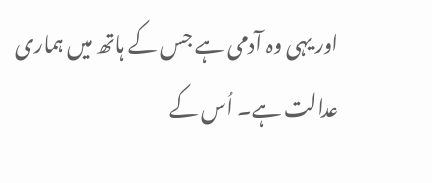اور یہی وہ آدمی ہے جس کے ہاتھ میں ہماری عدالت ہے۔ اُس کے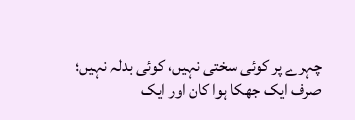چہرے پر کوئی سختی نہیں، کوئی بدلہ نہیں؛ صرف ایک جھکا ہوا کان اور ایک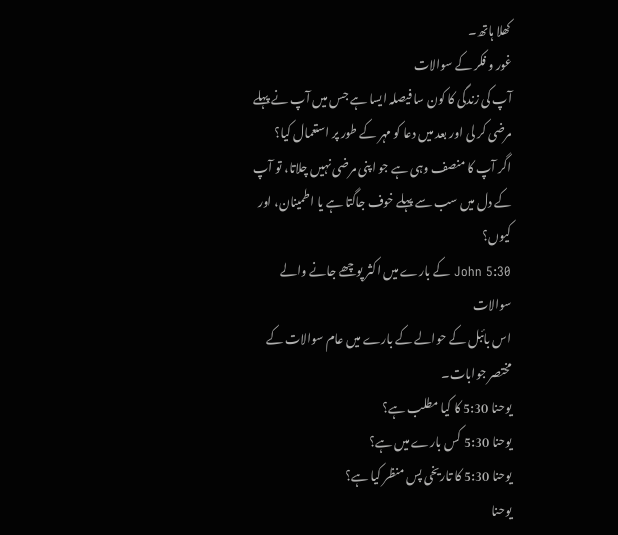کھلا ہاتھ۔
غور و فکر کے سوالات
آپ کی زندگی کا کون سا فیصلہ ایسا ہے جس میں آپ نے پہلے مرضی کر لی اور بعد میں دعا کو مہر کے طور پر استعمال کیا؟
اگر آپ کا منصف وہی ہے جو اپنی مرضی نہیں چلاتا، تو آپ کے دل میں سب سے پہلے خوف جاگتا ہے یا اطمینان، اور کیوں؟
John 5:30 کے بارے میں اکثر پوچھے جانے والے سوالات
اس بائبل کے حوالے کے بارے میں عام سوالات کے مختصر جوابات۔
یوحنا 5:30 کا کیا مطلب ہے؟
یوحنا 5:30 کس بارے میں ہے؟
یوحنا 5:30 کا تاریخی پس منظر کیا ہے؟
یوحنا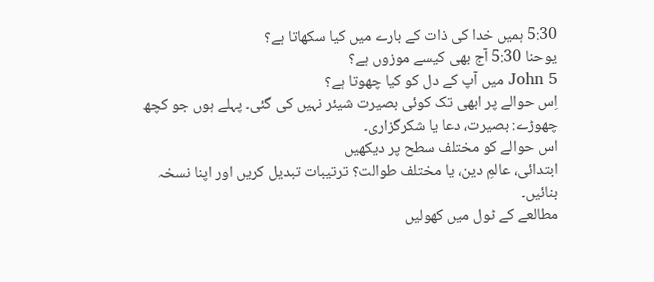5:30 ہمیں خدا کی ذات کے بارے میں کیا سکھاتا ہے؟
یوحنا 5:30 آج بھی کیسے موزوں ہے؟
John 5 میں آپ کے دل کو کیا چھوتا ہے؟
اِس حوالے پر ابھی تک کوئی بصیرت شیئر نہیں کی گئی۔ پہلے ہوں جو کچھ چھوڑے: بصیرت، دعا یا شکرگزاری۔
اس حوالے کو مختلف سطح پر دیکھیں
ابتدائی، عالمِ دین، یا مختلف طوالت؟ ترتیبات تبدیل کریں اور اپنا نسخہ بنائیں۔
مطالعے کے ٹول میں کھولیں